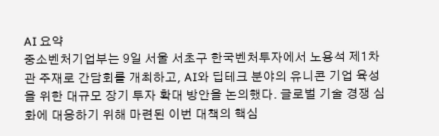AI 요약
중소벤처기업부는 9일 서울 서초구 한국벤처투자에서 노용석 제1차관 주재로 간담회를 개최하고, AI와 딥테크 분야의 유니콘 기업 육성을 위한 대규모 장기 투자 확대 방안을 논의했다. 글로벌 기술 경쟁 심화에 대응하기 위해 마련된 이번 대책의 핵심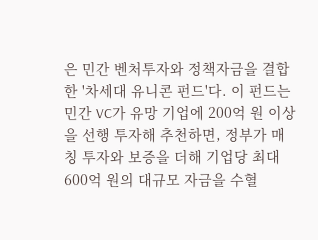은 민간 벤처투자와 정책자금을 결합한 '차세대 유니콘 펀드'다. 이 펀드는 민간 VC가 유망 기업에 200억 원 이상을 선행 투자해 추천하면, 정부가 매칭 투자와 보증을 더해 기업당 최대 600억 원의 대규모 자금을 수혈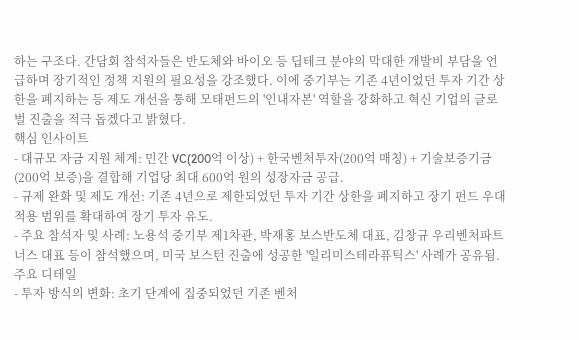하는 구조다. 간담회 참석자들은 반도체와 바이오 등 딥테크 분야의 막대한 개발비 부담을 언급하며 장기적인 정책 지원의 필요성을 강조했다. 이에 중기부는 기존 4년이었던 투자 기간 상한을 폐지하는 등 제도 개선을 통해 모태펀드의 '인내자본' 역할을 강화하고 혁신 기업의 글로벌 진출을 적극 돕겠다고 밝혔다.
핵심 인사이트
- 대규모 자금 지원 체계: 민간 VC(200억 이상) + 한국벤처투자(200억 매칭) + 기술보증기금(200억 보증)을 결합해 기업당 최대 600억 원의 성장자금 공급.
- 규제 완화 및 제도 개선: 기존 4년으로 제한되었던 투자 기간 상한을 폐지하고 장기 펀드 우대 적용 범위를 확대하여 장기 투자 유도.
- 주요 참석자 및 사례: 노용석 중기부 제1차관, 박재홍 보스반도체 대표, 김창규 우리벤처파트너스 대표 등이 참석했으며, 미국 보스턴 진출에 성공한 '일리미스테라퓨틱스' 사례가 공유됨.
주요 디테일
- 투자 방식의 변화: 초기 단계에 집중되었던 기존 벤처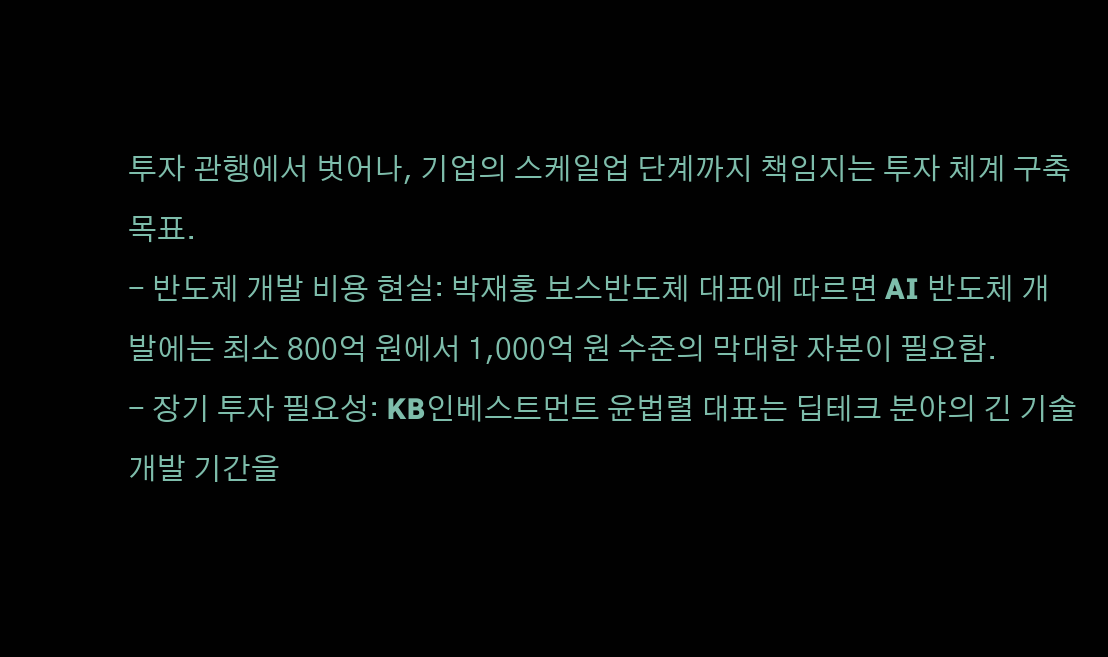투자 관행에서 벗어나, 기업의 스케일업 단계까지 책임지는 투자 체계 구축 목표.
- 반도체 개발 비용 현실: 박재홍 보스반도체 대표에 따르면 AI 반도체 개발에는 최소 800억 원에서 1,000억 원 수준의 막대한 자본이 필요함.
- 장기 투자 필요성: KB인베스트먼트 윤법렬 대표는 딥테크 분야의 긴 기술 개발 기간을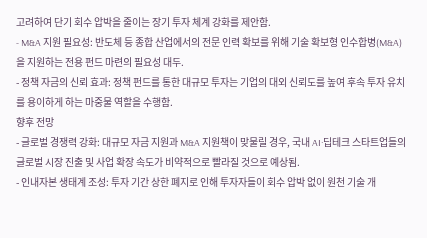고려하여 단기 회수 압박을 줄이는 장기 투자 체계 강화를 제안함.
- M&A 지원 필요성: 반도체 등 종합 산업에서의 전문 인력 확보를 위해 기술 확보형 인수합병(M&A)을 지원하는 전용 펀드 마련의 필요성 대두.
- 정책 자금의 신뢰 효과: 정책 펀드를 통한 대규모 투자는 기업의 대외 신뢰도를 높여 후속 투자 유치를 용이하게 하는 마중물 역할을 수행함.
향후 전망
- 글로벌 경쟁력 강화: 대규모 자금 지원과 M&A 지원책이 맞물릴 경우, 국내 AI·딥테크 스타트업들의 글로벌 시장 진출 및 사업 확장 속도가 비약적으로 빨라질 것으로 예상됨.
- 인내자본 생태계 조성: 투자 기간 상한 폐지로 인해 투자자들이 회수 압박 없이 원천 기술 개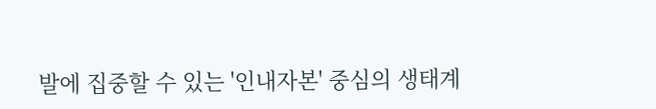발에 집중할 수 있는 '인내자본' 중심의 생태계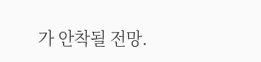가 안착될 전망.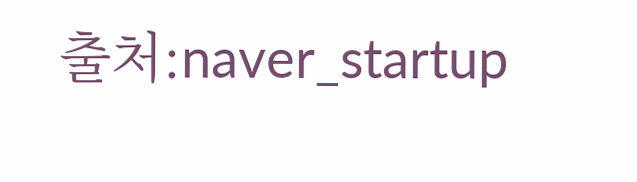출처:naver_startup